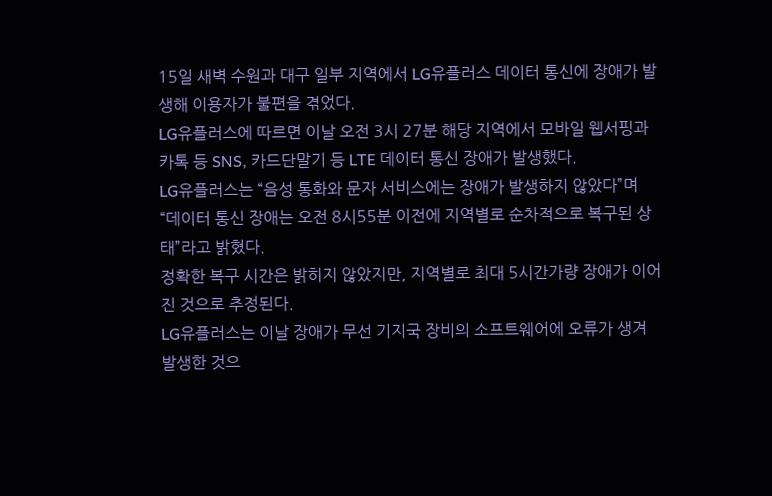15일 새벽 수원과 대구 일부 지역에서 LG유플러스 데이터 통신에 장애가 발생해 이용자가 불편을 겪었다.
LG유플러스에 따르면 이날 오전 3시 27분 해당 지역에서 모바일 웹서핑과 카톡 등 SNS, 카드단말기 등 LTE 데이터 통신 장애가 발생했다.
LG유플러스는 “음성 통화와 문자 서비스에는 장애가 발생하지 않았다”며 “데이터 통신 장애는 오전 8시55분 이전에 지역별로 순차적으로 복구된 상태”라고 밝혔다.
정확한 복구 시간은 밝히지 않았지만, 지역별로 최대 5시간가량 장애가 이어진 것으로 추정된다.
LG유플러스는 이날 장애가 무선 기지국 장비의 소프트웨어에 오류가 생겨 발생한 것으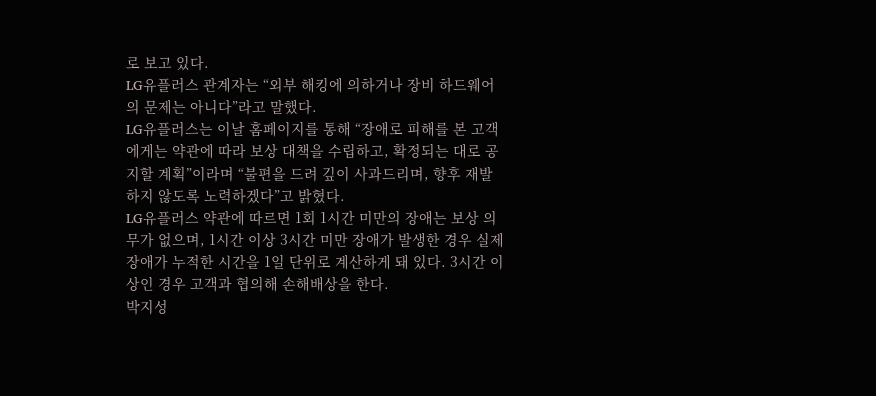로 보고 있다.
LG유플러스 관계자는 “외부 해킹에 의하거나 장비 하드웨어의 문제는 아니다”라고 말했다.
LG유플러스는 이날 홈페이지를 통해 “장애로 피해를 본 고객에게는 약관에 따라 보상 대책을 수립하고, 확정되는 대로 공지할 계획”이라며 “불편을 드려 깊이 사과드리며, 향후 재발하지 않도록 노력하겠다”고 밝혔다.
LG유플러스 약관에 따르면 1회 1시간 미만의 장애는 보상 의무가 없으며, 1시간 이상 3시간 미만 장애가 발생한 경우 실제 장애가 누적한 시간을 1일 단위로 계산하게 돼 있다. 3시간 이상인 경우 고객과 협의해 손해배상을 한다.
박지성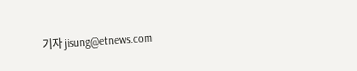기자 jisung@etnews.com